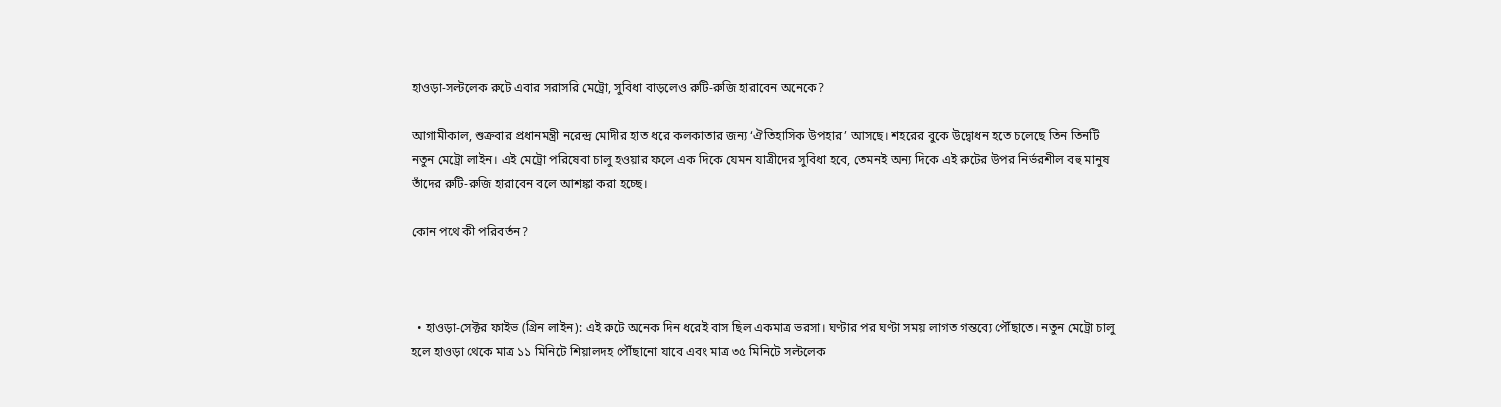হাওড়া-সল্টলেক রুটে এবার সরাসরি মেট্রো, সুবিধা বাড়লেও রুটি-রুজি হারাবেন অনেকে?

আগামীকাল, শুক্রবার প্রধানমন্ত্রী নরেন্দ্র মোদীর হাত ধরে কলকাতার জন্য ‘ঐতিহাসিক উপহার’ আসছে। শহরের বুকে উদ্বোধন হতে চলেছে তিন তিনটি নতুন মেট্রো লাইন। এই মেট্রো পরিষেবা চালু হওয়ার ফলে এক দিকে যেমন যাত্রীদের সুবিধা হবে, তেমনই অন্য দিকে এই রুটের উপর নির্ভরশীল বহু মানুষ তাঁদের রুটি-রুজি হারাবেন বলে আশঙ্কা করা হচ্ছে।

কোন পথে কী পরিবর্তন?



  • হাওড়া-সেক্টর ফাইভ (গ্রিন লাইন): এই রুটে অনেক দিন ধরেই বাস ছিল একমাত্র ভরসা। ঘণ্টার পর ঘণ্টা সময় লাগত গন্তব্যে পৌঁছাতে। নতুন মেট্রো চালু হলে হাওড়া থেকে মাত্র ১১ মিনিটে শিয়ালদহ পৌঁছানো যাবে এবং মাত্র ৩৫ মিনিটে সল্টলেক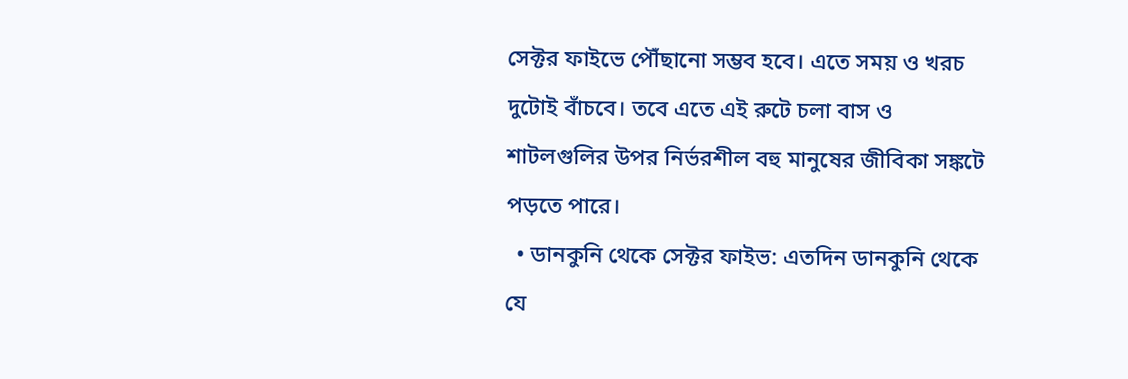সেক্টর ফাইভে পৌঁছানো সম্ভব হবে। এতে সময় ও খরচ দুটোই বাঁচবে। তবে এতে এই রুটে চলা বাস ও শাটলগুলির উপর নির্ভরশীল বহু মানুষের জীবিকা সঙ্কটে পড়তে পারে।
  • ডানকুনি থেকে সেক্টর ফাইভ: এতদিন ডানকুনি থেকে যে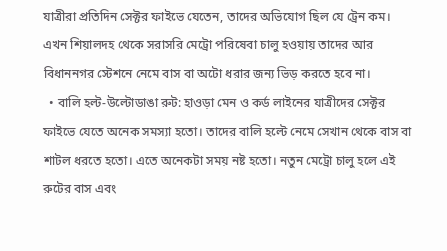যাত্রীরা প্রতিদিন সেক্টর ফাইভে যেতেন, তাদের অভিযোগ ছিল যে ট্রেন কম। এখন শিয়ালদহ থেকে সরাসরি মেট্রো পরিষেবা চালু হওয়ায় তাদের আর বিধাননগর স্টেশনে নেমে বাস বা অটো ধরার জন্য ভিড় করতে হবে না।
  • বালি হল্ট-উল্টোডাঙা রুট: হাওড়া মেন ও কর্ড লাইনের যাত্রীদের সেক্টর ফাইভে যেতে অনেক সমস্যা হতো। তাদের বালি হল্টে নেমে সেখান থেকে বাস বা শাটল ধরতে হতো। এতে অনেকটা সময় নষ্ট হতো। নতুন মেট্রো চালু হলে এই রুটের বাস এবং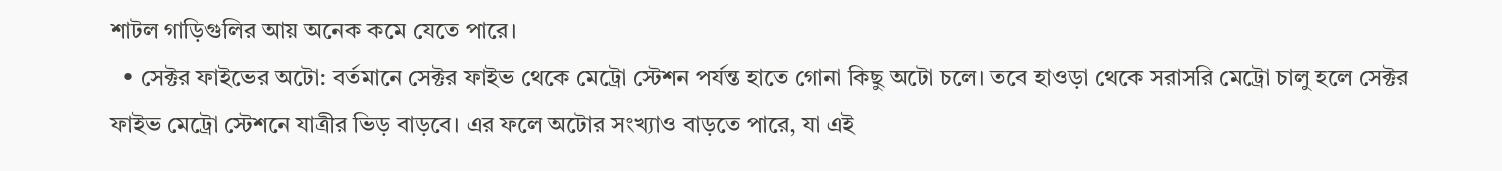শাটল গাড়িগুলির আয় অনেক কমে যেতে পারে।
  • সেক্টর ফাইভের অটো: বর্তমানে সেক্টর ফাইভ থেকে মেট্রো স্টেশন পর্যন্ত হাতে গোনা কিছু অটো চলে। তবে হাওড়া থেকে সরাসরি মেট্রো চালু হলে সেক্টর ফাইভ মেট্রো স্টেশনে যাত্রীর ভিড় বাড়বে। এর ফলে অটোর সংখ্যাও বাড়তে পারে, যা এই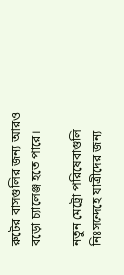রুটের বাসগুলির জন্য আরও বড়ো চ্যালেঞ্জ হতে পারে।

নতুন মেট্রো পরিষেবাগুলি নিঃসন্দেহে যাত্রীদের জন্য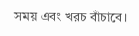সময় এবং খরচ বাঁচাবে।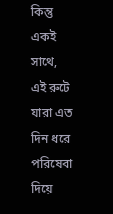কিন্তু একই সাথে, এই রুটে যারা এত দিন ধরে পরিষেবা দিয়ে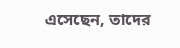এসেছেন, তাদের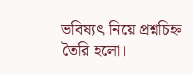ভবিষ্যৎ নিয়ে প্রশ্নচিহ্ন তৈরি হলো।